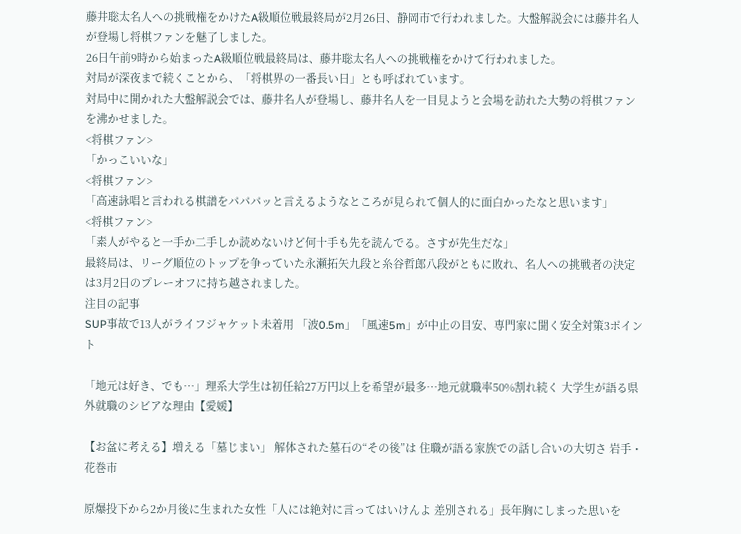藤井聡太名人への挑戦権をかけたA級順位戦最終局が2月26日、静岡市で行われました。大盤解説会には藤井名人が登場し将棋ファンを魅了しました。
26日午前9時から始まったA級順位戦最終局は、藤井聡太名人への挑戦権をかけて行われました。
対局が深夜まで続くことから、「将棋界の一番長い日」とも呼ばれています。
対局中に開かれた大盤解説会では、藤井名人が登場し、藤井名人を一目見ようと会場を訪れた大勢の将棋ファンを沸かせました。
<将棋ファン>
「かっこいいな」
<将棋ファン>
「高速詠唱と言われる棋譜をパパパッと言えるようなところが見られて個人的に面白かったなと思います」
<将棋ファン>
「素人がやると一手か二手しか読めないけど何十手も先を読んでる。さすが先生だな」
最終局は、リーグ順位のトップを争っていた永瀬拓矢九段と糸谷哲郎八段がともに敗れ、名人への挑戦者の決定は3月2日のプレーオフに持ち越されました。
注目の記事
SUP事故で13人がライフジャケット未着用 「波0.5m」「風速5m」が中止の目安、専門家に聞く安全対策3ポイント

「地元は好き、でも…」理系大学生は初任給27万円以上を希望が最多…地元就職率50%割れ続く 大学生が語る県外就職のシビアな理由【愛媛】

【お盆に考える】増える「墓じまい」 解体された墓石の“その後”は 住職が語る家族での話し合いの大切さ 岩手・花巻市

原爆投下から2か月後に生まれた女性「人には絶対に言ってはいけんよ 差別される」長年胸にしまった思いを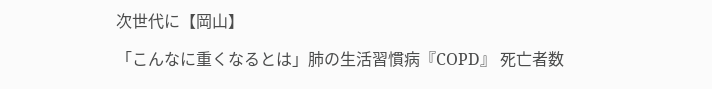次世代に【岡山】

「こんなに重くなるとは」肺の生活習慣病『COPD』 死亡者数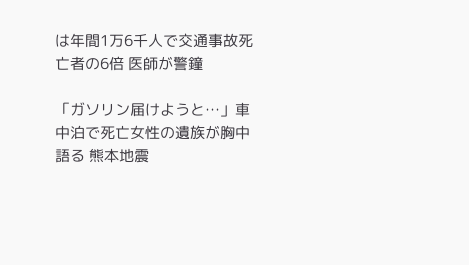は年間1万6千人で交通事故死亡者の6倍 医師が警鐘

「ガソリン届けようと…」車中泊で死亡女性の遺族が胸中語る 熊本地震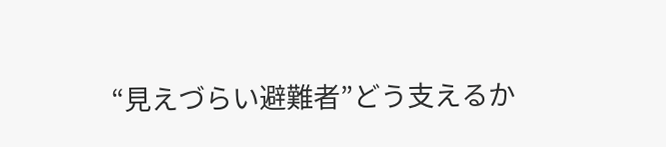“見えづらい避難者”どう支えるか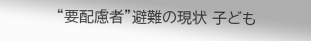“要配慮者”避難の現状 子ども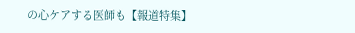の心ケアする医師も【報道特集】